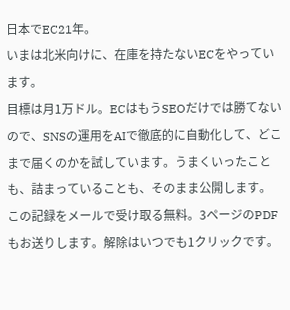日本でEC21年。
いまは北米向けに、在庫を持たないECをやっています。
目標は月1万ドル。ECはもうSEOだけでは勝てないので、SNSの運用をAIで徹底的に自動化して、どこまで届くのかを試しています。うまくいったことも、詰まっていることも、そのまま公開します。
この記録をメールで受け取る無料。3ページのPDFもお送りします。解除はいつでも1クリックです。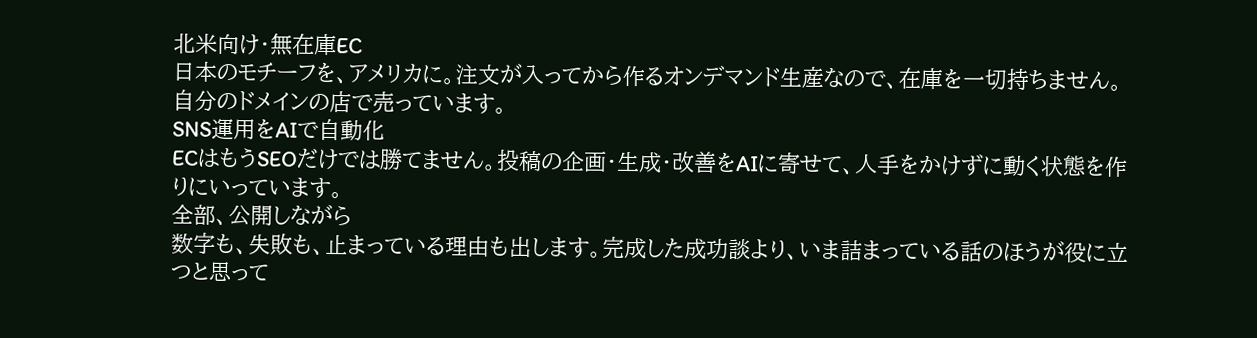北米向け・無在庫EC
日本のモチーフを、アメリカに。注文が入ってから作るオンデマンド生産なので、在庫を一切持ちません。自分のドメインの店で売っています。
SNS運用をAIで自動化
ECはもうSEOだけでは勝てません。投稿の企画・生成・改善をAIに寄せて、人手をかけずに動く状態を作りにいっています。
全部、公開しながら
数字も、失敗も、止まっている理由も出します。完成した成功談より、いま詰まっている話のほうが役に立つと思って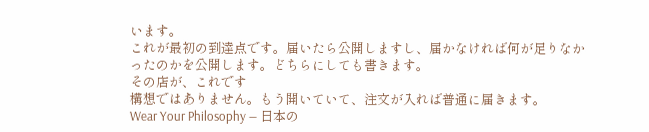います。
これが最初の到達点です。届いたら公開しますし、届かなければ何が足りなかったのかを公開します。どちらにしても書きます。
その店が、これです
構想ではありません。もう開いていて、注文が入れば普通に届きます。
Wear Your Philosophy — 日本の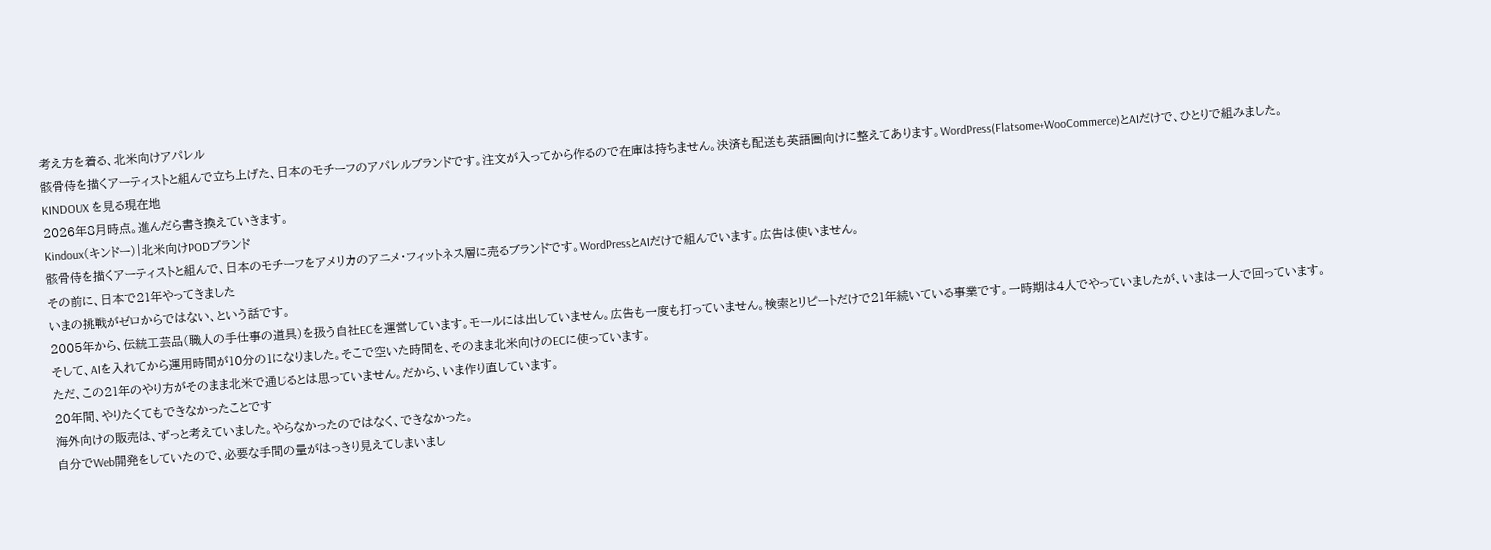考え方を着る、北米向けアパレル
骸骨侍を描くアーティストと組んで立ち上げた、日本のモチーフのアパレルブランドです。注文が入ってから作るので在庫は持ちません。決済も配送も英語圏向けに整えてあります。WordPress(Flatsome+WooCommerce)とAIだけで、ひとりで組みました。
KINDOUX を見る現在地
2026年8月時点。進んだら書き換えていきます。
Kindoux(キンドー)|北米向けPODブランド
骸骨侍を描くアーティストと組んで、日本のモチーフをアメリカのアニメ・フィットネス層に売るブランドです。WordPressとAIだけで組んでいます。広告は使いません。
その前に、日本で21年やってきました
いまの挑戦がゼロからではない、という話です。
2005年から、伝統工芸品(職人の手仕事の道具)を扱う自社ECを運営しています。モールには出していません。広告も一度も打っていません。検索とリピートだけで21年続いている事業です。一時期は4人でやっていましたが、いまは一人で回っています。
そして、AIを入れてから運用時間が10分の1になりました。そこで空いた時間を、そのまま北米向けのECに使っています。
ただ、この21年のやり方がそのまま北米で通じるとは思っていません。だから、いま作り直しています。
20年間、やりたくてもできなかったことです
海外向けの販売は、ずっと考えていました。やらなかったのではなく、できなかった。
自分でWeb開発をしていたので、必要な手間の量がはっきり見えてしまいまし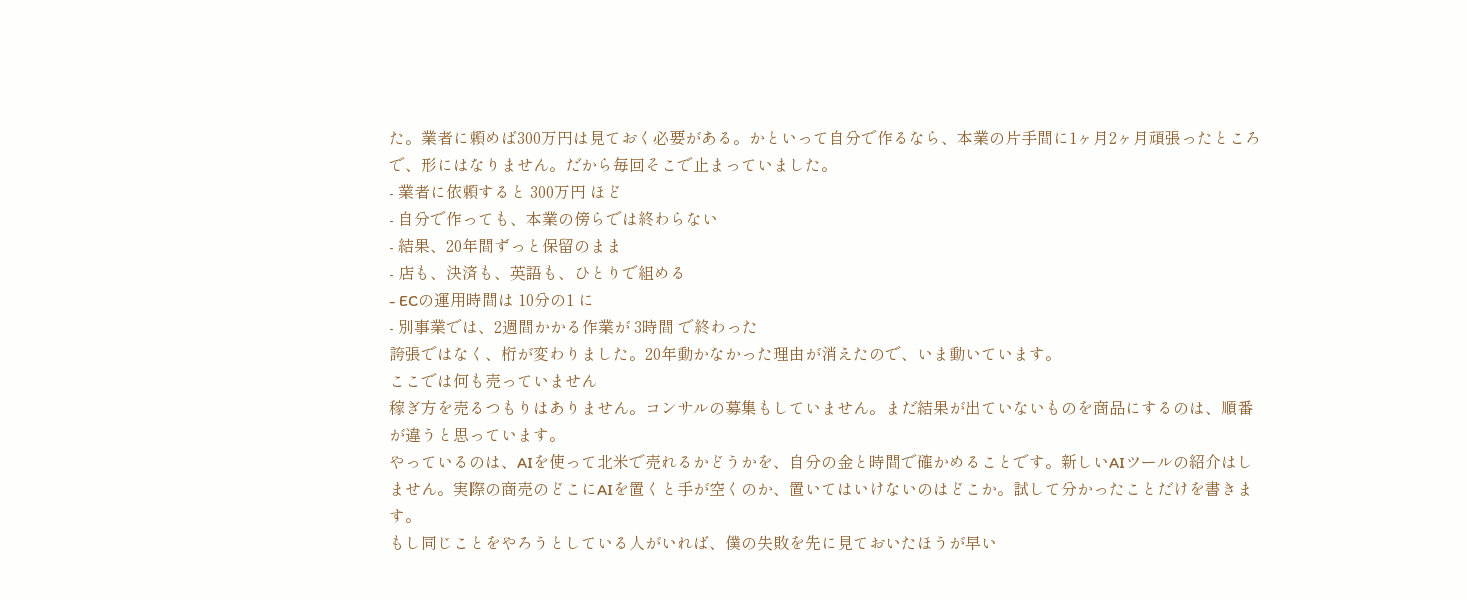た。業者に頼めば300万円は見ておく必要がある。かといって自分で作るなら、本業の片手間に1ヶ月2ヶ月頑張ったところで、形にはなりません。だから毎回そこで止まっていました。
- 業者に依頼すると 300万円 ほど
- 自分で作っても、本業の傍らでは終わらない
- 結果、20年間ずっと保留のまま
- 店も、決済も、英語も、ひとりで組める
- ECの運用時間は 10分の1 に
- 別事業では、2週間かかる作業が 3時間 で終わった
誇張ではなく、桁が変わりました。20年動かなかった理由が消えたので、いま動いています。
ここでは何も売っていません
稼ぎ方を売るつもりはありません。コンサルの募集もしていません。まだ結果が出ていないものを商品にするのは、順番が違うと思っています。
やっているのは、AIを使って北米で売れるかどうかを、自分の金と時間で確かめることです。新しいAIツールの紹介はしません。実際の商売のどこにAIを置くと手が空くのか、置いてはいけないのはどこか。試して分かったことだけを書きます。
もし同じことをやろうとしている人がいれば、僕の失敗を先に見ておいたほうが早い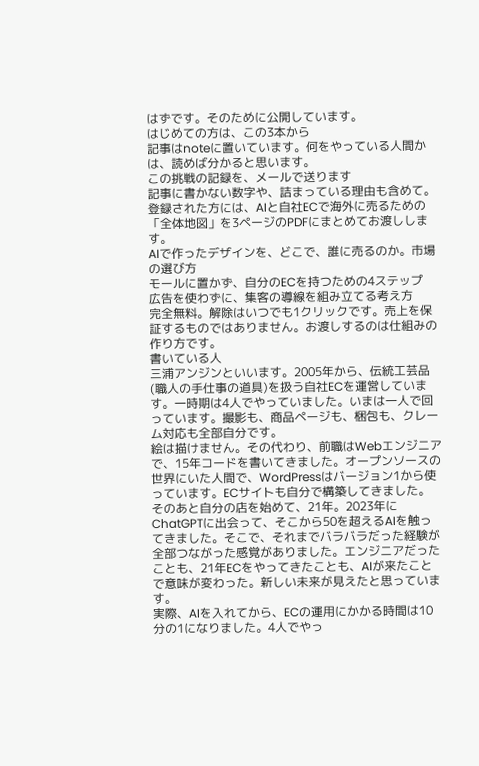はずです。そのために公開しています。
はじめての方は、この3本から
記事はnoteに置いています。何をやっている人間かは、読めば分かると思います。
この挑戦の記録を、メールで送ります
記事に書かない数字や、詰まっている理由も含めて。登録された方には、AIと自社ECで海外に売るための「全体地図」を3ページのPDFにまとめてお渡しします。
AIで作ったデザインを、どこで、誰に売るのか。市場の選び方
モールに置かず、自分のECを持つための4ステップ
広告を使わずに、集客の導線を組み立てる考え方
完全無料。解除はいつでも1クリックです。売上を保証するものではありません。お渡しするのは仕組みの作り方です。
書いている人
三浦アンジンといいます。2005年から、伝統工芸品(職人の手仕事の道具)を扱う自社ECを運営しています。一時期は4人でやっていました。いまは一人で回っています。撮影も、商品ページも、梱包も、クレーム対応も全部自分です。
絵は描けません。その代わり、前職はWebエンジニアで、15年コードを書いてきました。オープンソースの世界にいた人間で、WordPressはバージョン1から使っています。ECサイトも自分で構築してきました。
そのあと自分の店を始めて、21年。2023年にChatGPTに出会って、そこから50を超えるAIを触ってきました。そこで、それまでバラバラだった経験が全部つながった感覚がありました。エンジニアだったことも、21年ECをやってきたことも、AIが来たことで意味が変わった。新しい未来が見えたと思っています。
実際、AIを入れてから、ECの運用にかかる時間は10分の1になりました。4人でやっ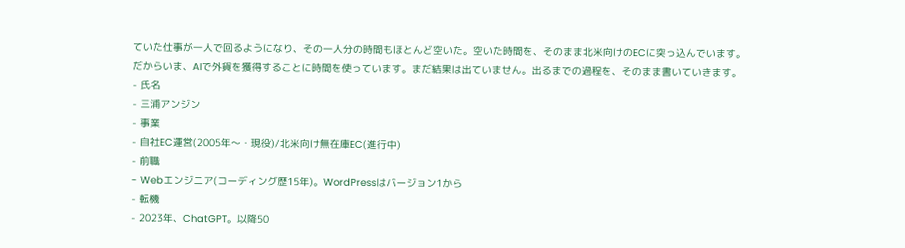ていた仕事が一人で回るようになり、その一人分の時間もほとんど空いた。空いた時間を、そのまま北米向けのECに突っ込んでいます。
だからいま、AIで外貨を獲得することに時間を使っています。まだ結果は出ていません。出るまでの過程を、そのまま書いていきます。
- 氏名
- 三浦アンジン
- 事業
- 自社EC運営(2005年〜・現役)/北米向け無在庫EC(進行中)
- 前職
- Webエンジニア(コーディング歴15年)。WordPressはバージョン1から
- 転機
- 2023年、ChatGPT。以降50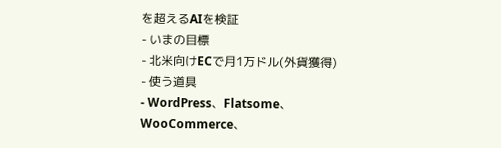を超えるAIを検証
- いまの目標
- 北米向けECで月1万ドル(外貨獲得)
- 使う道具
- WordPress、Flatsome、WooCommerce、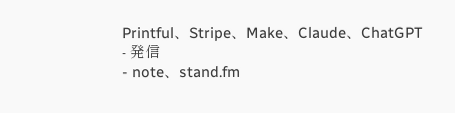Printful、Stripe、Make、Claude、ChatGPT
- 発信
- note、stand.fm